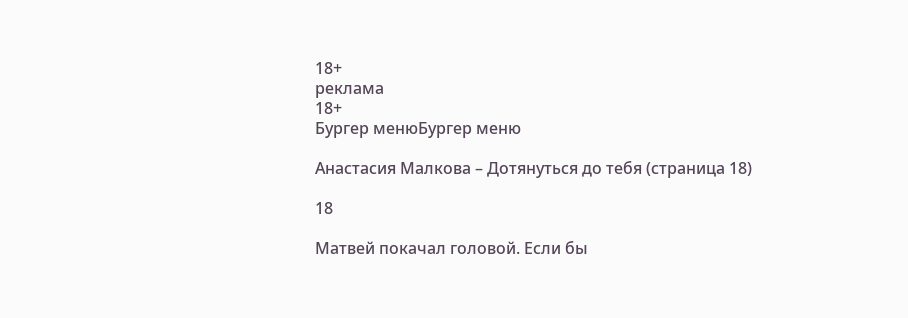18+
реклама
18+
Бургер менюБургер меню

Анастасия Малкова – Дотянуться до тебя (страница 18)

18

Матвей покачал головой. Если бы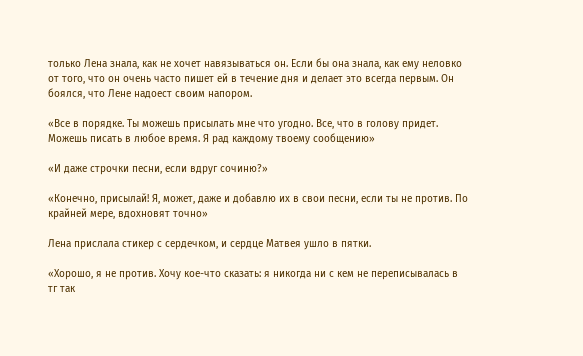только Лена знала, как не хочет навязываться он. Если бы она знала, как ему неловко от того, что он очень часто пишет ей в течение дня и делает это всегда первым. Он боялся, что Лене надоест своим напором.

«Все в порядке. Ты можешь присылать мне что угодно. Все, что в голову придет. Можешь писать в любое время. Я рад каждому твоему сообщению»

«И даже строчки песни, если вдруг сочиню?»

«Конечно, присылай! Я, может, даже и добавлю их в свои песни, если ты не против. По крайней мере, вдохновят точно»

Лена прислала стикер с сердечком, и сердце Матвея ушло в пятки.

«Хорошо, я не против. Хочу кое-что сказать: я никогда ни с кем не переписывалась в тг так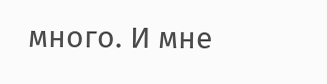много. И мне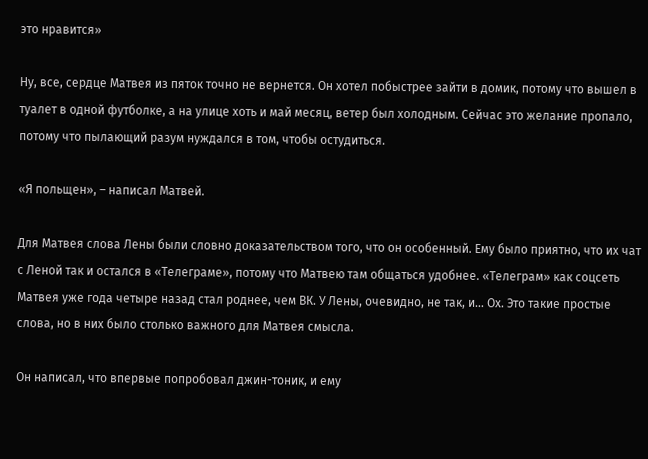это нравится»

Ну, все, сердце Матвея из пяток точно не вернется. Он хотел побыстрее зайти в домик, потому что вышел в туалет в одной футболке, а на улице хоть и май месяц, ветер был холодным. Сейчас это желание пропало, потому что пылающий разум нуждался в том, чтобы остудиться.

«Я польщен», – написал Матвей.

Для Матвея слова Лены были словно доказательством того, что он особенный. Ему было приятно, что их чат с Леной так и остался в «Телеграме», потому что Матвею там общаться удобнее. «Телеграм» как соцсеть Матвея уже года четыре назад стал роднее, чем ВК. У Лены, очевидно, не так, и… Ох. Это такие простые слова, но в них было столько важного для Матвея смысла.

Он написал, что впервые попробовал джин-тоник, и ему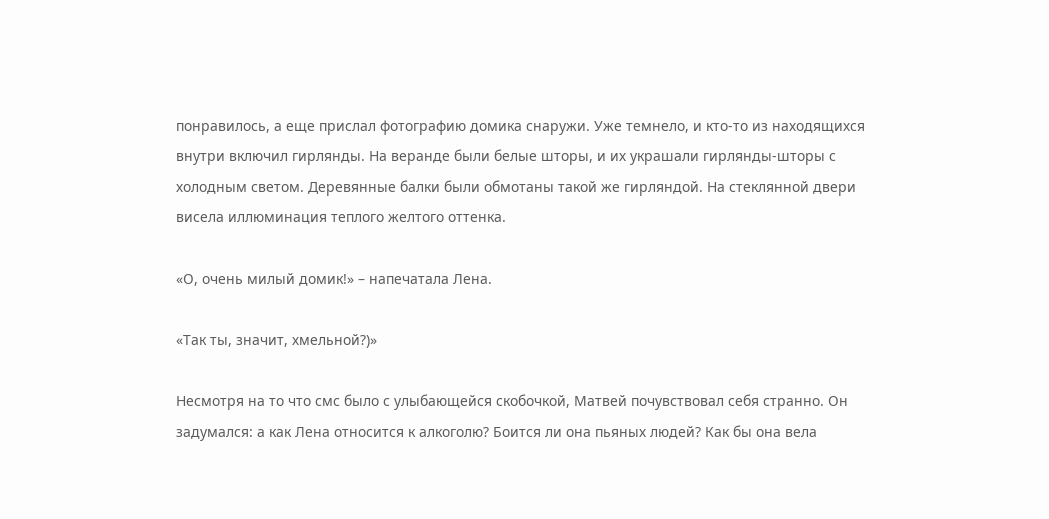понравилось, а еще прислал фотографию домика снаружи. Уже темнело, и кто-то из находящихся внутри включил гирлянды. На веранде были белые шторы, и их украшали гирлянды-шторы с холодным светом. Деревянные балки были обмотаны такой же гирляндой. На стеклянной двери висела иллюминация теплого желтого оттенка.

«О, очень милый домик!» – напечатала Лена.

«Так ты, значит, хмельной?)»

Несмотря на то что смс было с улыбающейся скобочкой, Матвей почувствовал себя странно. Он задумался: а как Лена относится к алкоголю? Боится ли она пьяных людей? Как бы она вела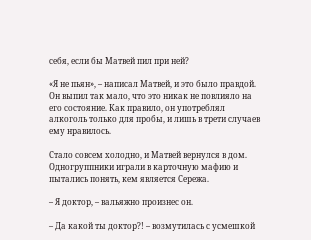себя, если бы Матвей пил при ней?

«Я не пьян», – написал Матвей, и это было правдой. Он выпил так мало, что это никак не повлияло на его состояние. Как правило, он употреблял алкоголь только для пробы, и лишь в трети случаев ему нравилось.

Стало совсем холодно, и Матвей вернулся в дом. Одногруппники играли в карточную мафию и пытались понять, кем является Сережа.

– Я доктор, – вальяжно произнес он.

– Да какой ты доктор?! – возмутилась с усмешкой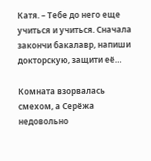Катя. – Тебе до него еще учиться и учиться. Сначала закончи бакалавр, напиши докторскую, защити её…

Комната взорвалась смехом, а Серёжа недовольно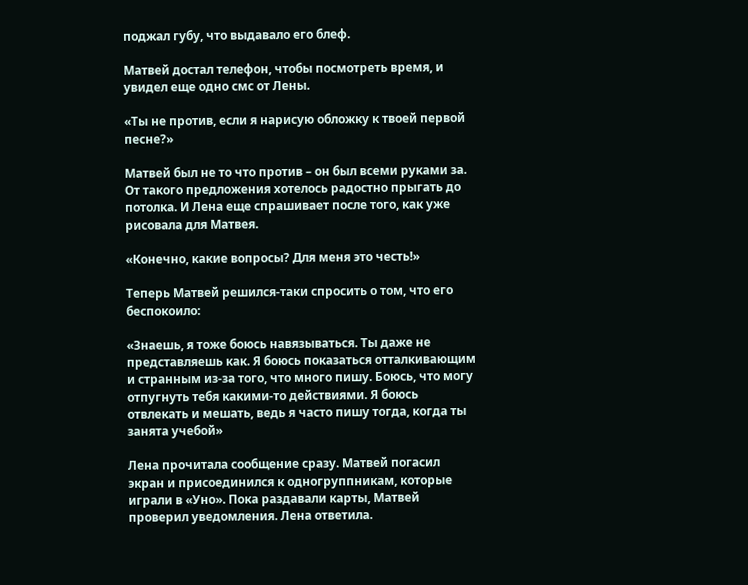поджал губу, что выдавало его блеф.

Матвей достал телефон, чтобы посмотреть время, и увидел еще одно смс от Лены.

«Ты не против, если я нарисую обложку к твоей первой песне?»

Матвей был не то что против – он был всеми руками за. От такого предложения хотелось радостно прыгать до потолка. И Лена еще спрашивает после того, как уже рисовала для Матвея.

«Конечно, какие вопросы? Для меня это честь!»

Теперь Матвей решился-таки спросить о том, что его беспокоило:

«Знаешь, я тоже боюсь навязываться. Ты даже не представляешь как. Я боюсь показаться отталкивающим и странным из-за того, что много пишу. Боюсь, что могу отпугнуть тебя какими-то действиями. Я боюсь отвлекать и мешать, ведь я часто пишу тогда, когда ты занята учебой»

Лена прочитала сообщение сразу. Матвей погасил экран и присоединился к одногруппникам, которые играли в «Уно». Пока раздавали карты, Матвей проверил уведомления. Лена ответила.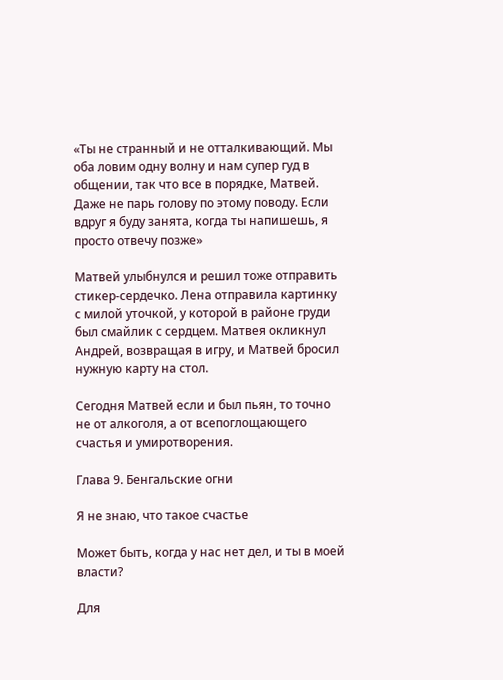«Ты не странный и не отталкивающий. Мы оба ловим одну волну и нам супер гуд в общении, так что все в порядке, Матвей. Даже не парь голову по этому поводу. Если вдруг я буду занята, когда ты напишешь, я просто отвечу позже»

Матвей улыбнулся и решил тоже отправить стикер-сердечко. Лена отправила картинку с милой уточкой, у которой в районе груди был смайлик с сердцем. Матвея окликнул Андрей, возвращая в игру, и Матвей бросил нужную карту на стол.

Сегодня Матвей если и был пьян, то точно не от алкоголя, а от всепоглощающего счастья и умиротворения.

Глава 9. Бенгальские огни

Я не знаю, что такое счастье

Может быть, когда у нас нет дел, и ты в моей власти?

Для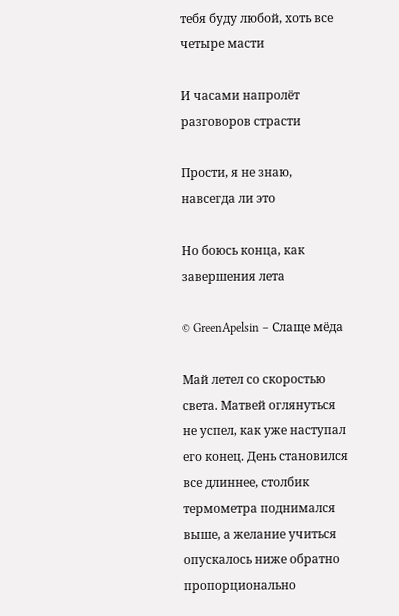тебя буду любой, хоть все четыре масти

И часами напролёт разговоров страсти

Прости, я не знаю, навсегда ли это

Но боюсь конца, как завершения лета

© GreenApelsin – Слаще мёда

Май летел со скоростью света. Матвей оглянуться не успел, как уже наступал его конец. День становился все длиннее, столбик термометра поднимался выше, а желание учиться опускалось ниже обратно пропорционально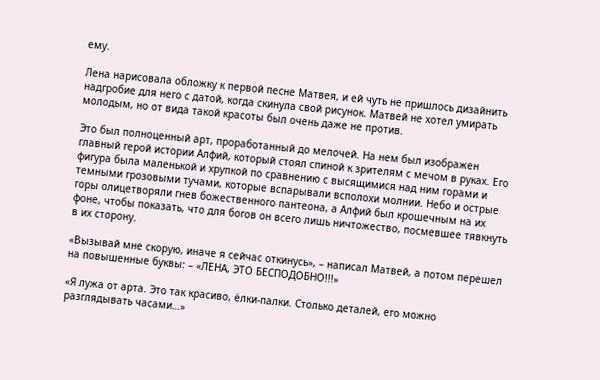ему.

Лена нарисовала обложку к первой песне Матвея, и ей чуть не пришлось дизайнить надгробие для него с датой, когда скинула свой рисунок. Матвей не хотел умирать молодым, но от вида такой красоты был очень даже не против.

Это был полноценный арт, проработанный до мелочей. На нем был изображен главный герой истории Алфий, который стоял спиной к зрителям с мечом в руках. Его фигура была маленькой и хрупкой по сравнению с высящимися над ним горами и темными грозовыми тучами, которые вспарывали всполохи молнии. Небо и острые горы олицетворяли гнев божественного пантеона, а Алфий был крошечным на их фоне, чтобы показать, что для богов он всего лишь ничтожество, посмевшее тявкнуть в их сторону.

«Вызывай мне скорую, иначе я сейчас откинусь», – написал Матвей, а потом перешел на повышенные буквы: – «ЛЕНА, ЭТО БЕСПОДОБНО!!!»

«Я лужа от арта. Это так красиво, ёлки-палки. Столько деталей, его можно разглядывать часами…»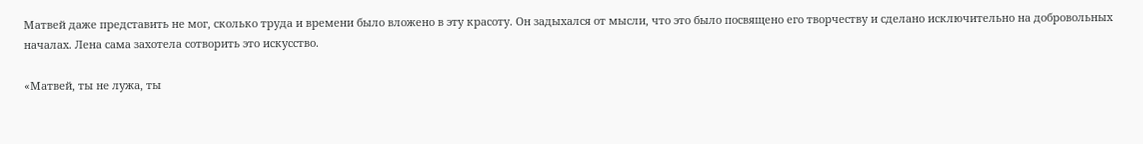Матвей даже представить не мог, сколько труда и времени было вложено в эту красоту. Он задыхался от мысли, что это было посвящено его творчеству и сделано исключительно на добровольных началах. Лена сама захотела сотворить это искусство.

«Матвей, ты не лужа, ты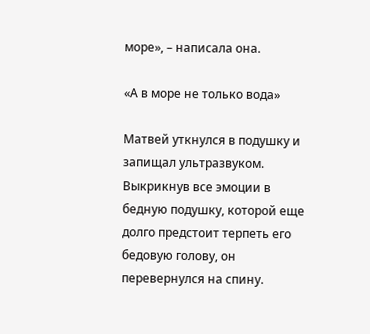море», – написала она.

«А в море не только вода»

Матвей уткнулся в подушку и запищал ультразвуком. Выкрикнув все эмоции в бедную подушку, которой еще долго предстоит терпеть его бедовую голову, он перевернулся на спину.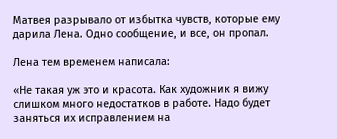Матвея разрывало от избытка чувств, которые ему дарила Лена. Одно сообщение, и все, он пропал.

Лена тем временем написала:

«Не такая уж это и красота. Как художник я вижу слишком много недостатков в работе. Надо будет заняться их исправлением на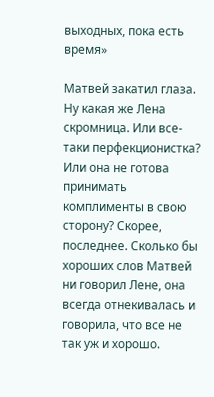выходных, пока есть время»

Матвей закатил глаза. Ну какая же Лена скромница. Или все-таки перфекционистка? Или она не готова принимать комплименты в свою сторону? Скорее, последнее. Сколько бы хороших слов Матвей ни говорил Лене, она всегда отнекивалась и говорила, что все не так уж и хорошо.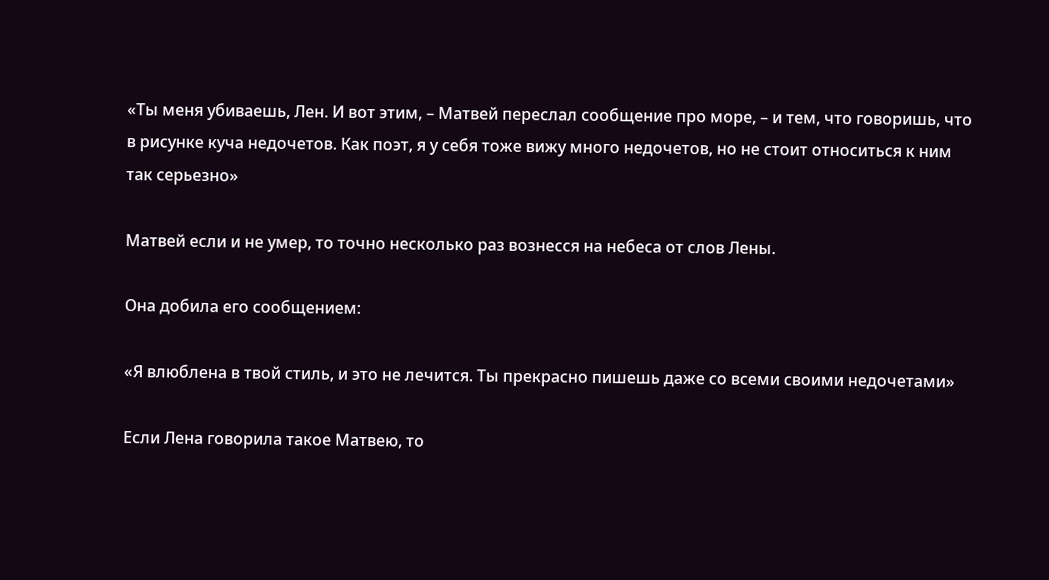«Ты меня убиваешь, Лен. И вот этим, – Матвей переслал сообщение про море, – и тем, что говоришь, что в рисунке куча недочетов. Как поэт, я у себя тоже вижу много недочетов, но не стоит относиться к ним так серьезно»

Матвей если и не умер, то точно несколько раз вознесся на небеса от слов Лены.

Она добила его сообщением:

«Я влюблена в твой стиль, и это не лечится. Ты прекрасно пишешь даже со всеми своими недочетами»

Если Лена говорила такое Матвею, то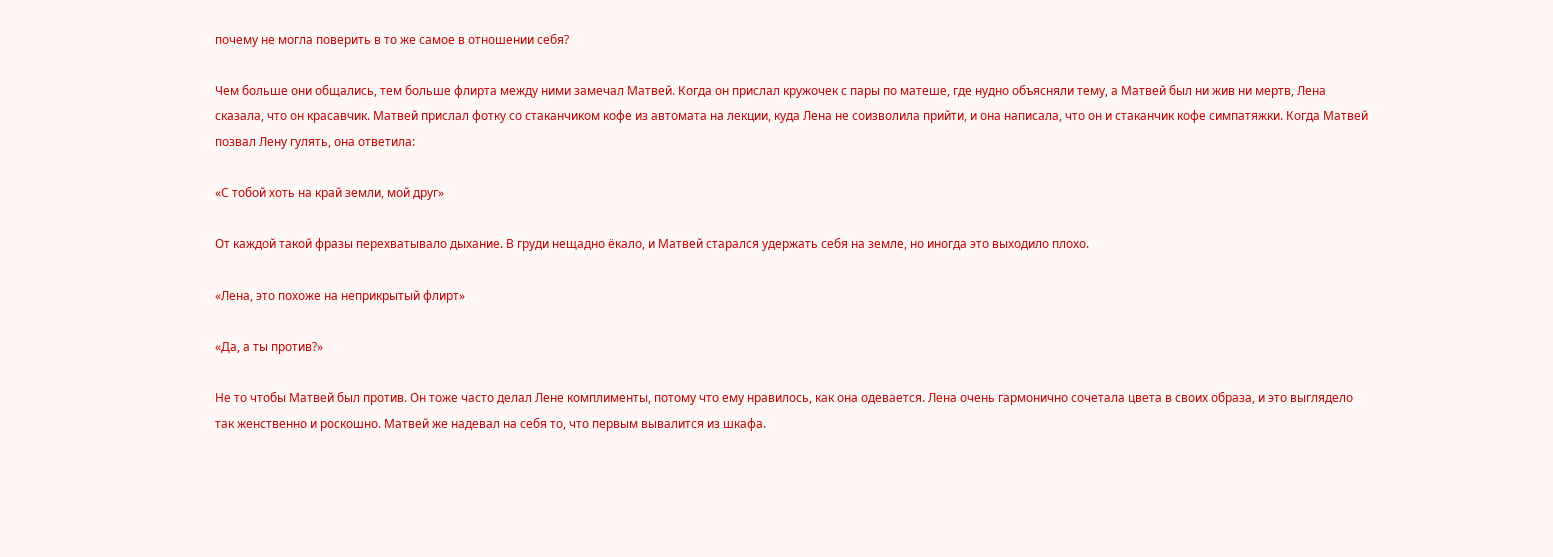почему не могла поверить в то же самое в отношении себя?

Чем больше они общались, тем больше флирта между ними замечал Матвей. Когда он прислал кружочек с пары по матеше, где нудно объясняли тему, а Матвей был ни жив ни мертв, Лена сказала, что он красавчик. Матвей прислал фотку со стаканчиком кофе из автомата на лекции, куда Лена не соизволила прийти, и она написала, что он и стаканчик кофе симпатяжки. Когда Матвей позвал Лену гулять, она ответила:

«С тобой хоть на край земли, мой друг»

От каждой такой фразы перехватывало дыхание. В груди нещадно ёкало, и Матвей старался удержать себя на земле, но иногда это выходило плохо.

«Лена, это похоже на неприкрытый флирт»

«Да, а ты против?»

Не то чтобы Матвей был против. Он тоже часто делал Лене комплименты, потому что ему нравилось, как она одевается. Лена очень гармонично сочетала цвета в своих образа, и это выглядело так женственно и роскошно. Матвей же надевал на себя то, что первым вывалится из шкафа.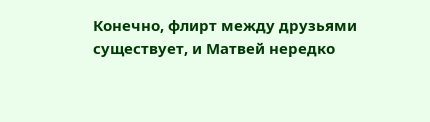Конечно, флирт между друзьями существует, и Матвей нередко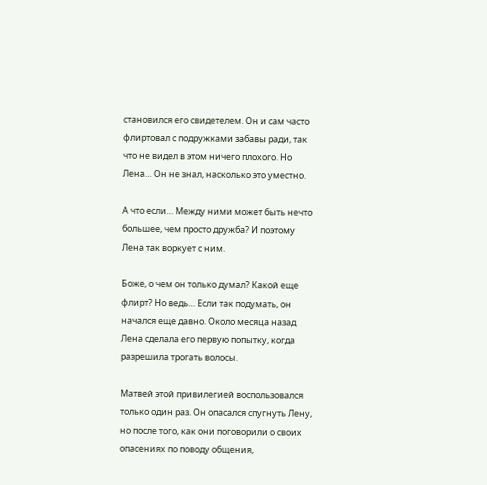становился его свидетелем. Он и сам часто флиртовал с подружками забавы ради, так что не видел в этом ничего плохого. Но Лена… Он не знал, насколько это уместно.

А что если… Между ними может быть нечто большее, чем просто дружба? И поэтому Лена так воркует с ним.

Боже, о чем он только думал? Какой еще флирт? Но ведь… Если так подумать, он начался еще давно. Около месяца назад Лена сделала его первую попытку, когда разрешила трогать волосы.

Матвей этой привилегией воспользовался только один раз. Он опасался спугнуть Лену, но после того, как они поговорили о своих опасениях по поводу общения,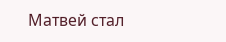Матвей стал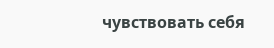чувствовать себя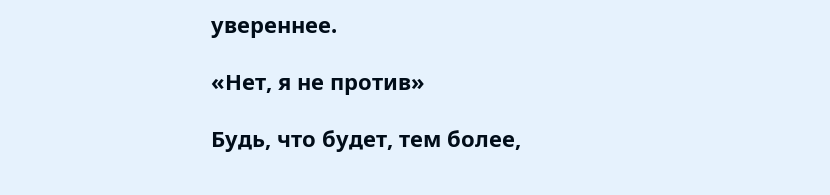увереннее.

«Нет, я не против»

Будь, что будет, тем более,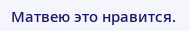Матвею это нравится.